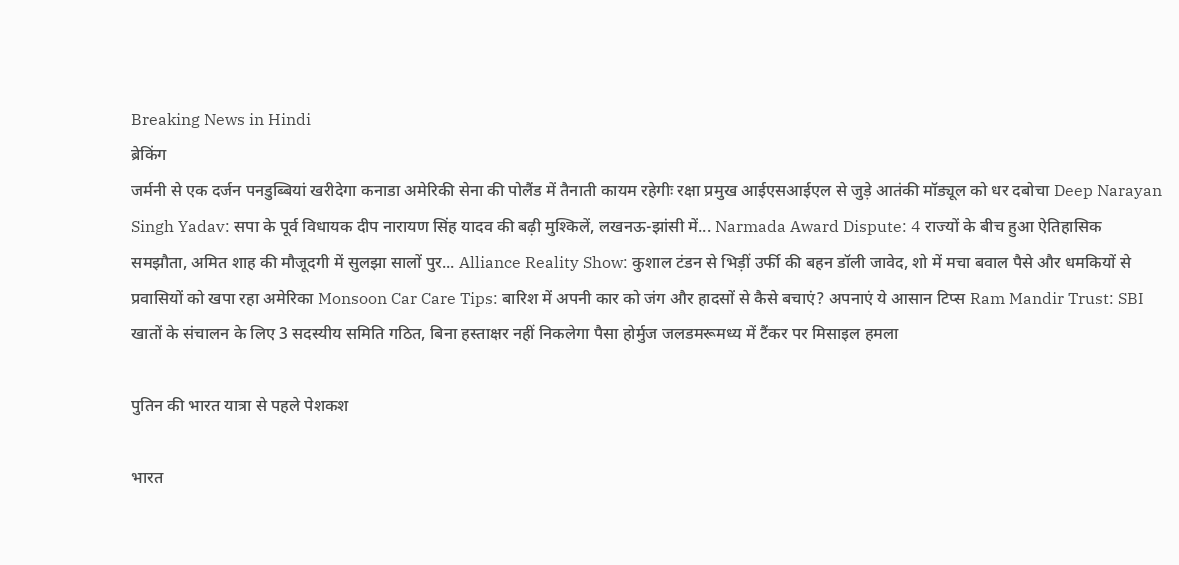Breaking News in Hindi
ब्रेकिंग
जर्मनी से एक दर्जन पनडुब्बियां खरीदेगा कनाडा अमेरिकी सेना की पोलैंड में तैनाती कायम रहेगीः रक्षा प्रमुख आईएसआईएल से जुड़े आतंकी मॉड्यूल को धर दबोचा Deep Narayan Singh Yadav: सपा के पूर्व विधायक दीप नारायण सिंह यादव की बढ़ी मुश्किलें, लखनऊ-झांसी में... Narmada Award Dispute: 4 राज्यों के बीच हुआ ऐतिहासिक समझौता, अमित शाह की मौजूदगी में सुलझा सालों पुर... Alliance Reality Show: कुशाल टंडन से भिड़ीं उर्फी की बहन डॉली जावेद, शो में मचा बवाल पैसे और धमकियों से प्रवासियों को खपा रहा अमेरिका Monsoon Car Care Tips: बारिश में अपनी कार को जंग और हादसों से कैसे बचाएं? अपनाएं ये आसान टिप्स Ram Mandir Trust: SBI खातों के संचालन के लिए 3 सदस्यीय समिति गठित, बिना हस्ताक्षर नहीं निकलेगा पैसा होर्मुज जलडमरूमध्य में टैंकर पर मिसाइल हमला

पुतिन की भारत यात्रा से पहले पेशकश

भारत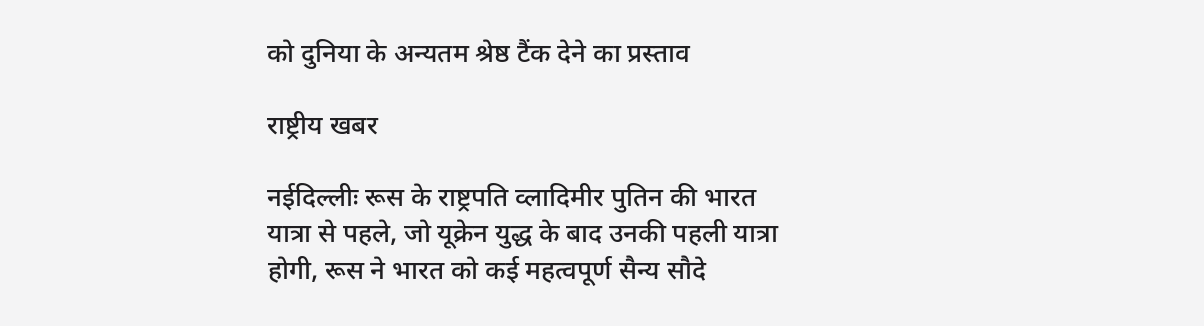को दुनिया के अन्यतम श्रेष्ठ टैंक देने का प्रस्ताव

राष्ट्रीय खबर

नईदिल्लीः रूस के राष्ट्रपति व्लादिमीर पुतिन की भारत यात्रा से पहले, जो यूक्रेन युद्ध के बाद उनकी पहली यात्रा होगी, रूस ने भारत को कई महत्वपूर्ण सैन्य सौदे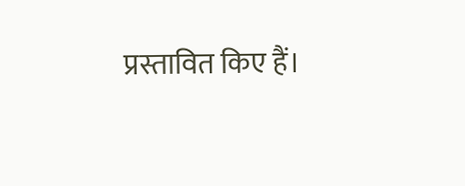प्रस्तावित किए हैं।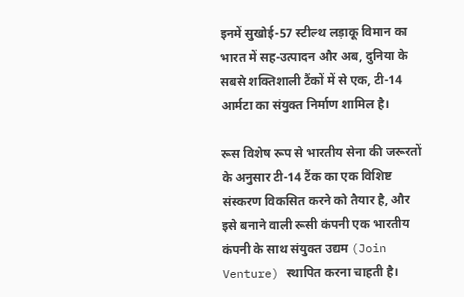इनमें सुखोई-57 स्टील्थ लड़ाकू विमान का भारत में सह-उत्पादन और अब, दुनिया के सबसे शक्तिशाली टैंकों में से एक, टी-14 आर्मटा का संयुक्त निर्माण शामिल है।

रूस विशेष रूप से भारतीय सेना की जरूरतों के अनुसार टी-14 टैंक का एक विशिष्ट संस्करण विकसित करने को तैयार है, और इसे बनाने वाली रूसी कंपनी एक भारतीय कंपनी के साथ संयुक्त उद्यम (Join Venture) स्थापित करना चाहती है।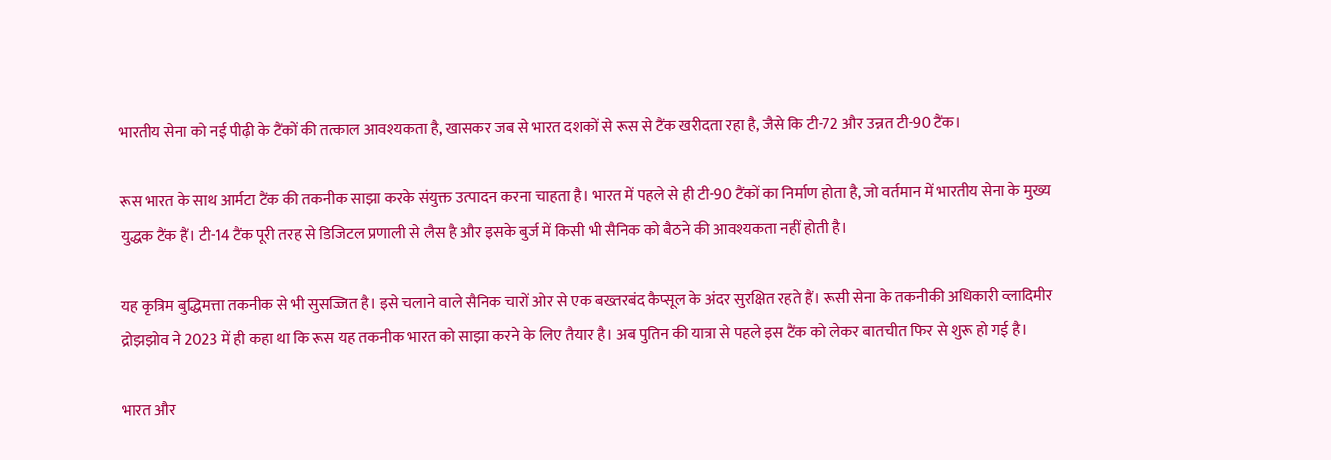भारतीय सेना को नई पीढ़ी के टैंकों की तत्काल आवश्यकता है, खासकर जब से भारत दशकों से रूस से टैंक खरीदता रहा है, जैसे कि टी-72 और उन्नत टी-90 टैंक।

रूस भारत के साथ आर्मटा टैंक की तकनीक साझा करके संयुक्त उत्पादन करना चाहता है। भारत में पहले से ही टी-90 टैंकों का निर्माण होता है, जो वर्तमान में भारतीय सेना के मुख्य युद्धक टैंक हैं। टी-14 टैंक पूरी तरह से डिजिटल प्रणाली से लैस है और इसके बुर्ज में किसी भी सैनिक को बैठने की आवश्यकता नहीं होती है।

यह कृत्रिम बुद्धिमत्ता तकनीक से भी सुसज्जित है। इसे चलाने वाले सैनिक चारों ओर से एक बख्तरबंद कैप्सूल के अंदर सुरक्षित रहते हैं। रूसी सेना के तकनीकी अधिकारी व्लादिमीर द्रोझझोव ने 2023 में ही कहा था कि रूस यह तकनीक भारत को साझा करने के लिए तैयार है। अब पुतिन की यात्रा से पहले इस टैंक को लेकर बातचीत फिर से शुरू हो गई है।

भारत और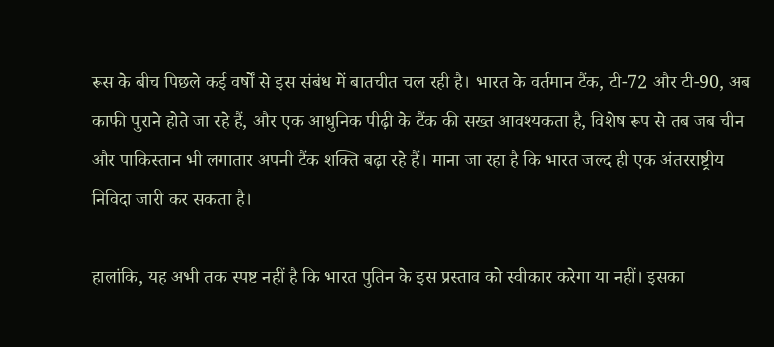रूस के बीच पिछले कई वर्षों से इस संबंध में बातचीत चल रही है। भारत के वर्तमान टैंक, टी-72 और टी-90, अब काफी पुराने होते जा रहे हैं, और एक आधुनिक पीढ़ी के टैंक की सख्त आवश्यकता है, विशेष रूप से तब जब चीन और पाकिस्तान भी लगातार अपनी टैंक शक्ति बढ़ा रहे हैं। माना जा रहा है कि भारत जल्द ही एक अंतरराष्ट्रीय निविदा जारी कर सकता है।

हालांकि, यह अभी तक स्पष्ट नहीं है कि भारत पुतिन के इस प्रस्ताव को स्वीकार करेगा या नहीं। इसका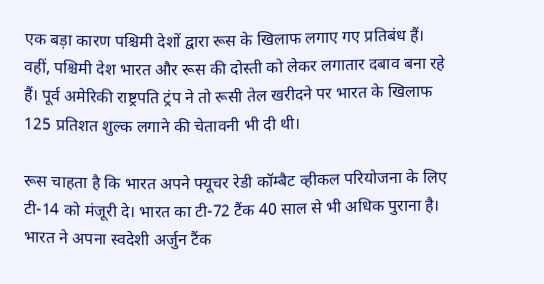एक बड़ा कारण पश्चिमी देशों द्वारा रूस के खिलाफ लगाए गए प्रतिबंध हैं। वहीं, पश्चिमी देश भारत और रूस की दोस्ती को लेकर लगातार दबाव बना रहे हैं। पूर्व अमेरिकी राष्ट्रपति ट्रंप ने तो रूसी तेल खरीदने पर भारत के खिलाफ 125 प्रतिशत शुल्क लगाने की चेतावनी भी दी थी।

रूस चाहता है कि भारत अपने फ्यूचर रेडी कॉम्बैट व्हीकल परियोजना के लिए टी-14 को मंजूरी दे। भारत का टी-72 टैंक 40 साल से भी अधिक पुराना है। भारत ने अपना स्वदेशी अर्जुन टैंक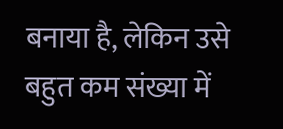बनाया है, लेकिन उसे बहुत कम संख्या में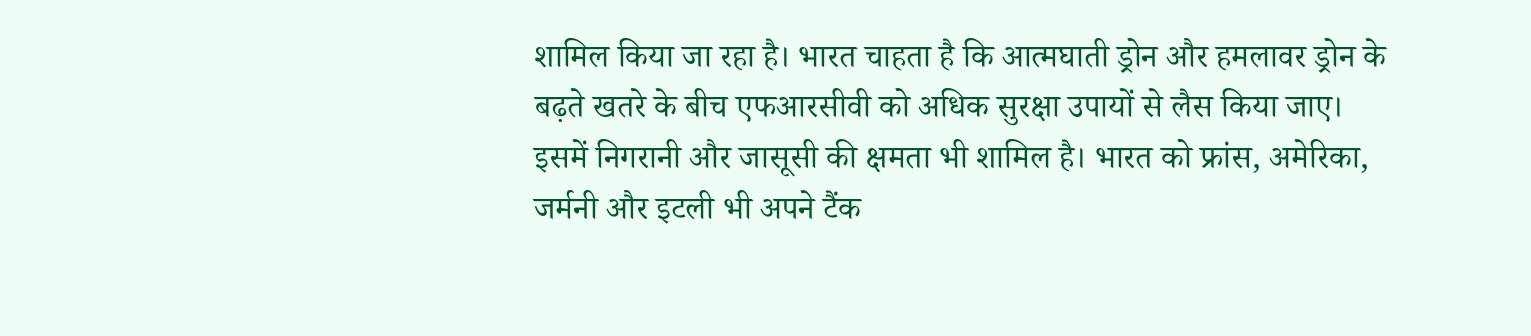शामिल किया जा रहा है। भारत चाहता है कि आत्मघाती ड्रोन और हमलावर ड्रोन के बढ़ते खतरे के बीच एफआरसीवी को अधिक सुरक्षा उपायों से लैस किया जाए। इसमें निगरानी और जासूसी की क्षमता भी शामिल है। भारत को फ्रांस, अमेरिका, जर्मनी और इटली भी अपने टैंक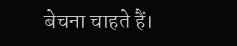बेचना चाहते हैं।